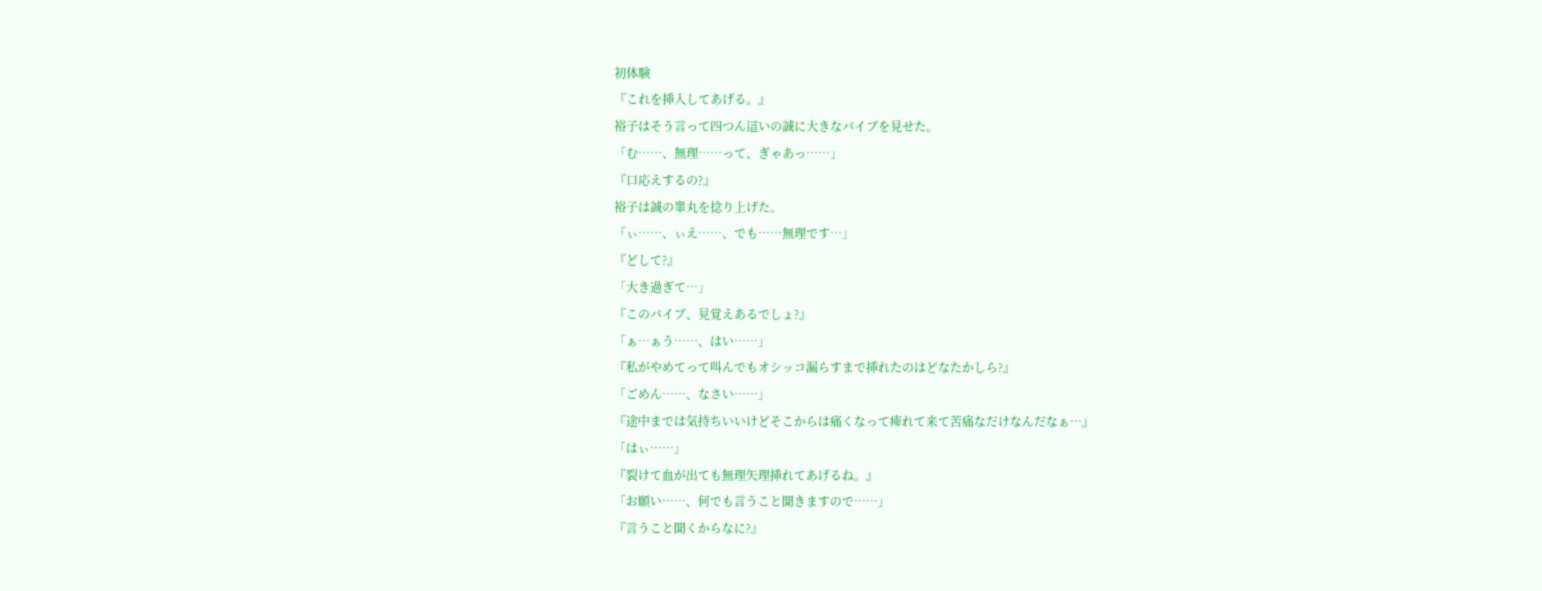初体験
『これを挿入してあげる。』
裕子はそう言って四つん這いの誠に大きなバイブを見せた。
「む⋯⋯、無理⋯⋯って、ぎゃあっ⋯⋯」
『口応えするの?』
裕子は誠の睾丸を捻り上げた。
「ぃ⋯⋯、ぃえ⋯⋯、でも⋯⋯無理です⋯」
『どして?』
「大き過ぎて⋯」
『このバイブ、見覚えあるでしょ?』
「ぁ⋯ぁう⋯⋯、はい⋯⋯」
『私がやめてって叫んでもオシッコ漏らすまで挿れたのはどなたかしら?』
「ごめん⋯⋯、なさい⋯⋯」
『途中までは気持ちいいけどそこからは痛くなって痺れて来て苦痛なだけなんだなぁ⋯』
「はぃ⋯⋯」
『裂けて血が出ても無理矢理挿れてあげるね。』
「お願い⋯⋯、何でも言うこと聞きますので⋯⋯」
『言うこと聞くからなに?』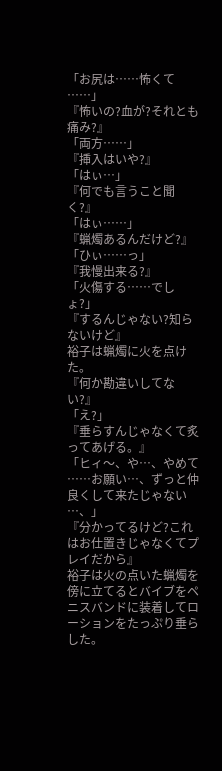「お尻は⋯⋯怖くて⋯⋯」
『怖いの?血が?それとも痛み?』
「両方⋯⋯」
『挿入はいや?』
「はぃ⋯」
『何でも言うこと聞く?』
「はぃ⋯⋯」
『蝋燭あるんだけど?』
「ひぃ⋯⋯っ」
『我慢出来る?』
「火傷する⋯⋯でしょ?」
『するんじゃない?知らないけど』
裕子は蝋燭に火を点けた。
『何か勘違いしてない?』
「え?」
『垂らすんじゃなくて炙ってあげる。』
「ヒィ〜、や⋯、やめて⋯⋯お願い⋯、ずっと仲良くして来たじゃない⋯、」
『分かってるけど?これはお仕置きじゃなくてプレイだから』
裕子は火の点いた蝋燭を傍に立てるとバイブをペニスバンドに装着してローションをたっぷり垂らした。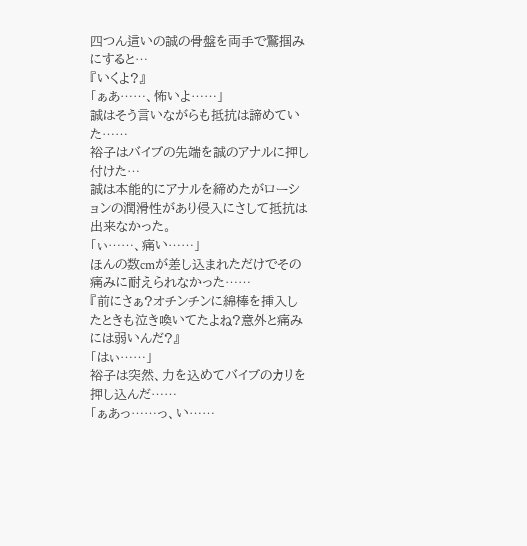四つん這いの誠の骨盤を両手で鷲掴みにすると⋯
『いくよ?』
「ぁあ⋯⋯、怖いよ⋯⋯」
誠はそう言いながらも抵抗は諦めていた⋯⋯
裕子はバイブの先端を誠のアナルに押し付けた⋯
誠は本能的にアナルを締めたがローションの潤滑性があり侵入にさして抵抗は出来なかった。
「ぃ⋯⋯、痛い⋯⋯」
ほんの数cmが差し込まれただけでその痛みに耐えられなかった⋯⋯
『前にさぁ?オチンチンに綿棒を挿入したときも泣き喚いてたよね?意外と痛みには弱いんだ?』
「はぃ⋯⋯」
裕子は突然、力を込めてバイブのカリを押し込んだ⋯⋯
「ぁあっ⋯⋯っ、い⋯⋯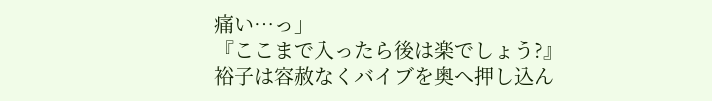痛い⋯っ」
『ここまで入ったら後は楽でしょう?』
裕子は容赦なくバイブを奥へ押し込ん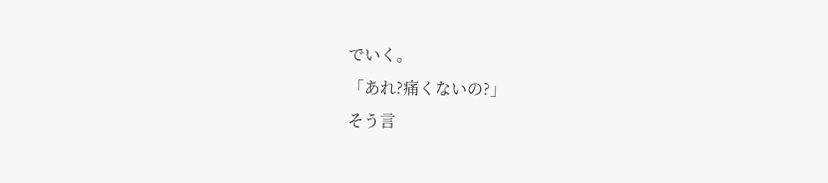でいく。
「あれ?痛くないの?」
そう言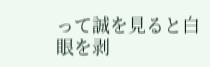って誠を見ると白眼を剥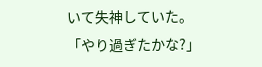いて失神していた。
「やり過ぎたかな?」